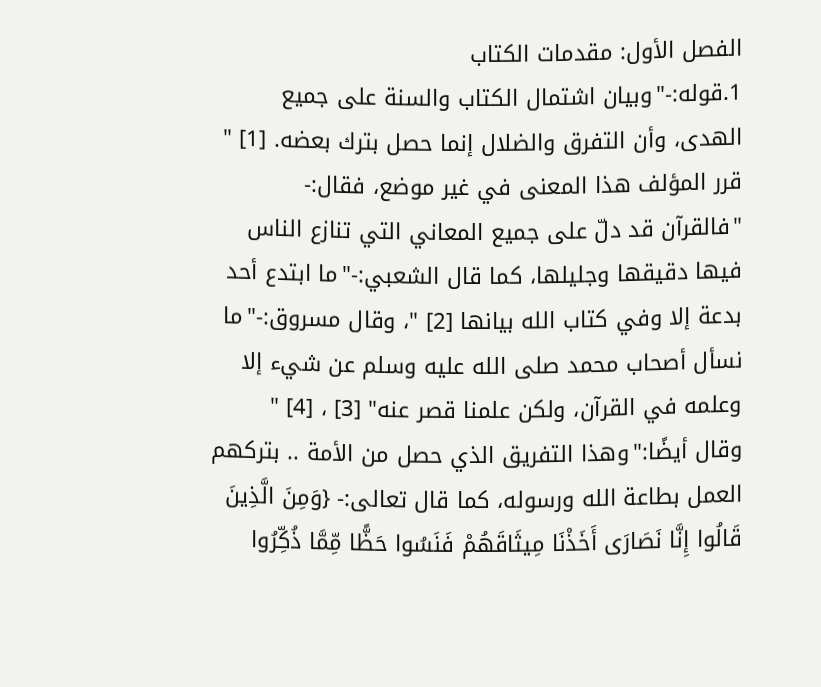الفصل الأول: مقدمات الكتاب
1.قوله:-"وبيان اشتمال الكتاب والسنة على جميع الهدى، وأن التفرق والضلال إنما حصل بترك بعضه. [1] "
قرر المؤلف هذا المعنى في غير موضع، فقال:-
"فالقرآن قد دلّ على جميع المعاني التي تنازع الناس فيها دقيقها وجليلها، كما قال الشعبي:-"ما ابتدع أحد بدعة إلا وفي كتاب الله بيانها [2] "، وقال مسروق:-"ما نسأل أصحاب محمد صلى الله عليه وسلم عن شيء إلا وعلمه في القرآن، ولكن علمنا قصر عنه" [3] ، [4] "
وقال أيضًا:"وهذا التفريق الذي حصل من الأمة .. بتركهم العمل بطاعة الله ورسوله، كما قال تعالى:- {وَمِنَ الَّذِينَ قَالُوا إِنَّا نَصَارَى أَخَذْنَا مِيثَاقَهُمْ فَنَسُوا حَظًّا مِّمَّا ذُكِّرُوا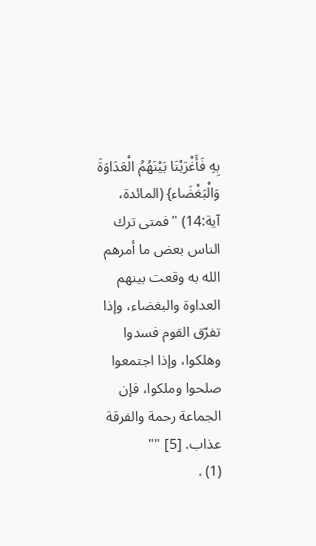بِهِ فَأَغْرَيْنَا بَيْنَهُمُ الْعَدَاوَةَ وَالْبَغْضَاء} (المائدة، آية:14) "فمتى ترك الناس بعض ما أمرهم الله به وقعت بينهم العداوة والبغضاء، وإذا تفرّق القوم فسدوا وهلكوا، وإذا اجتمعوا صلحوا وملكوا، فإن الجماعة رحمة والفرقة عذاب. [5] ""
(1) .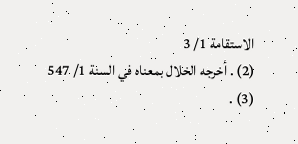الاستقامة 1/ 3
(2) . أخرجه الخلال بمعناه في السنة 1/ 547
(3) .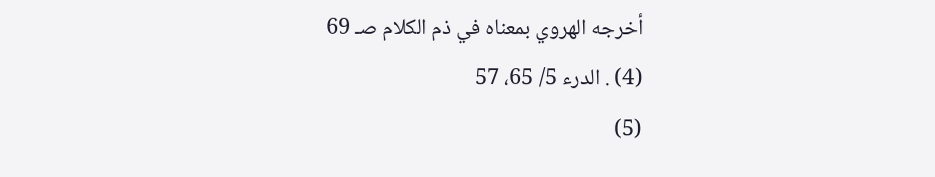أخرجه الهروي بمعناه في ذم الكلام صـ 69
(4) . الدرء 5/ 65، 57
(5)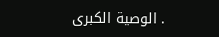. الوصية الكبرى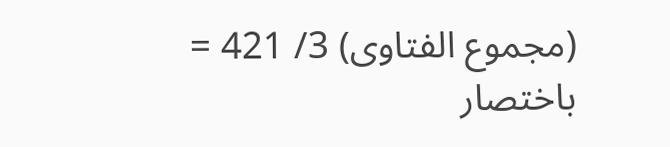(مجموع الفتاوى) 3/ 421 = باختصار